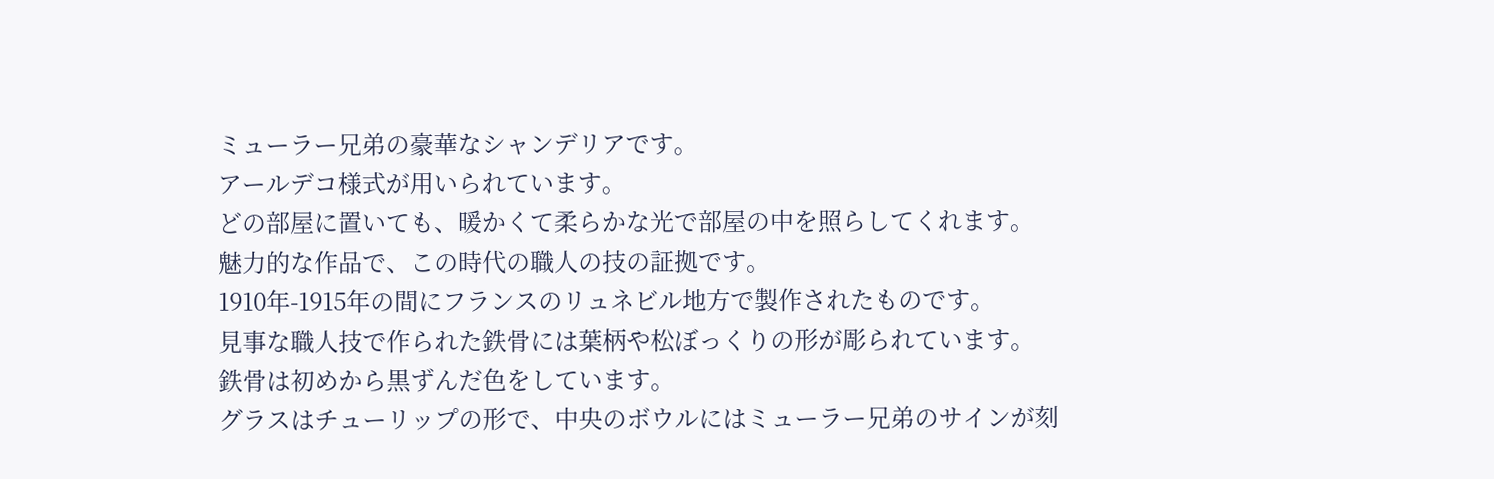ミューラー兄弟の豪華なシャンデリアです。
アールデコ様式が用いられています。
どの部屋に置いても、暖かくて柔らかな光で部屋の中を照らしてくれます。
魅力的な作品で、この時代の職人の技の証拠です。
1910年-1915年の間にフランスのリュネビル地方で製作されたものです。
見事な職人技で作られた鉄骨には葉柄や松ぼっくりの形が彫られています。
鉄骨は初めから黒ずんだ色をしています。
グラスはチューリップの形で、中央のボウルにはミューラー兄弟のサインが刻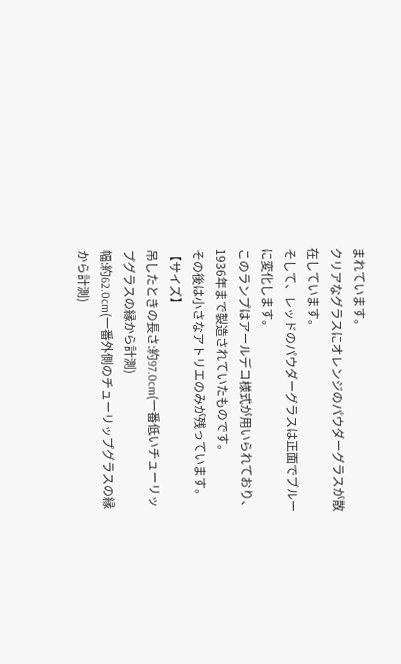まれています。
クリアなグラスにオレンジのパウダーグラスが散在しています。
そして、レッドのパウダーグラスは正面でブルーに変化します。
このランプはアールデコ様式が用いられており、1936年まで製造されていたものです。
その後は小さなアトリエのみが残っています。
【サイズ】
吊したときの長さ:約97.0cm(一番低いチューリップグラスの縁から計測)
幅:約62.0cm(一番外側のチューリップグラスの縁から計測)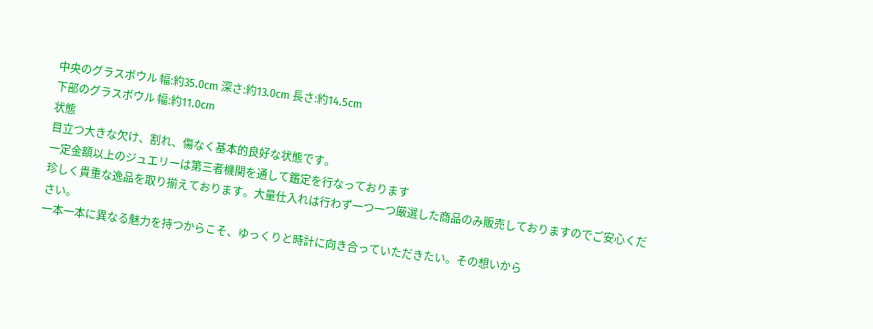中央のグラスボウル 幅:約35.0cm 深さ:約13.0cm 長さ:約14.5cm
下部のグラスボウル 幅:約11.0cm
状態
目立つ大きな欠け、割れ、傷なく基本的良好な状態です。
一定金額以上のジュエリーは第三者機関を通して鑑定を行なっております
珍しく貴重な逸品を取り揃えております。大量仕入れは行わず一つ一つ厳選した商品のみ販売しておりますのでご安心ください。
一本一本に異なる魅力を持つからこそ、ゆっくりと時計に向き合っていただきたい。その想いから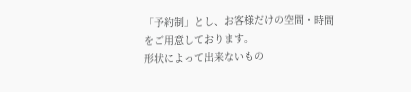「予約制」とし、お客様だけの空間・時間をご用意しております。
形状によって出来ないもの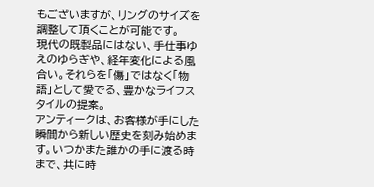もございますが、リングのサイズを調整して頂くことが可能です。
現代の既製品にはない、手仕事ゆえのゆらぎや、経年変化による風合い。それらを「傷」ではなく「物語」として愛でる、豊かなライフスタイルの提案。
アンティークは、お客様が手にした瞬間から新しい歴史を刻み始めます。いつかまた誰かの手に渡る時まで、共に時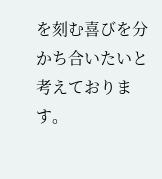を刻む喜びを分かち合いたいと考えております。